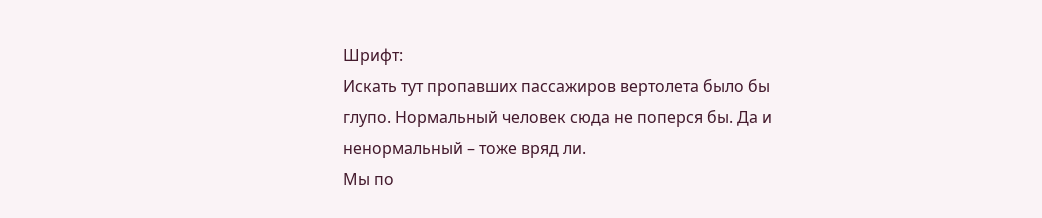Шрифт:
Искать тут пропавших пассажиров вертолета было бы глупо. Нормальный человек сюда не поперся бы. Да и ненормальный – тоже вряд ли.
Мы по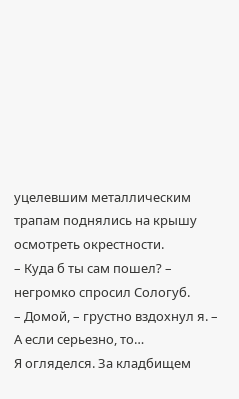уцелевшим металлическим трапам поднялись на крышу осмотреть окрестности.
– Куда б ты сам пошел? – негромко спросил Сологуб.
– Домой, – грустно вздохнул я. – А если серьезно, то…
Я огляделся. За кладбищем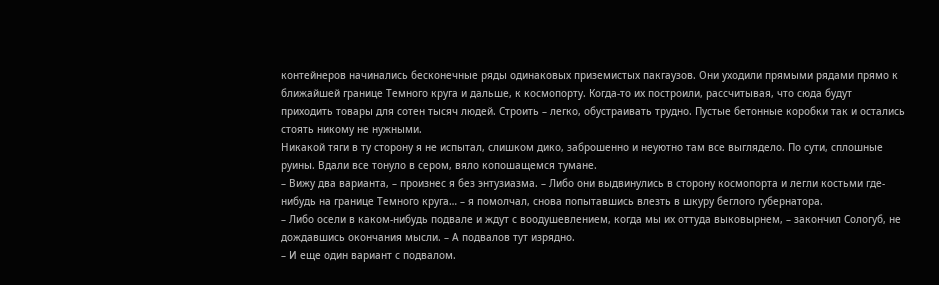контейнеров начинались бесконечные ряды одинаковых приземистых пакгаузов. Они уходили прямыми рядами прямо к ближайшей границе Темного круга и дальше, к космопорту. Когда-то их построили, рассчитывая, что сюда будут приходить товары для сотен тысяч людей. Строить – легко, обустраивать трудно. Пустые бетонные коробки так и остались стоять никому не нужными.
Никакой тяги в ту сторону я не испытал, слишком дико, заброшенно и неуютно там все выглядело. По сути, сплошные руины. Вдали все тонуло в сером, вяло копошащемся тумане.
– Вижу два варианта, – произнес я без энтузиазма. – Либо они выдвинулись в сторону космопорта и легли костьми где-нибудь на границе Темного круга… – я помолчал, снова попытавшись влезть в шкуру беглого губернатора.
– Либо осели в каком-нибудь подвале и ждут с воодушевлением, когда мы их оттуда выковырнем, – закончил Сологуб, не дождавшись окончания мысли. – А подвалов тут изрядно.
– И еще один вариант с подвалом.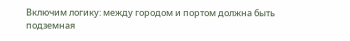Включим логику: между городом и портом должна быть подземная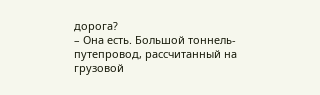дорога?
– Она есть. Большой тоннель-путепровод, рассчитанный на грузовой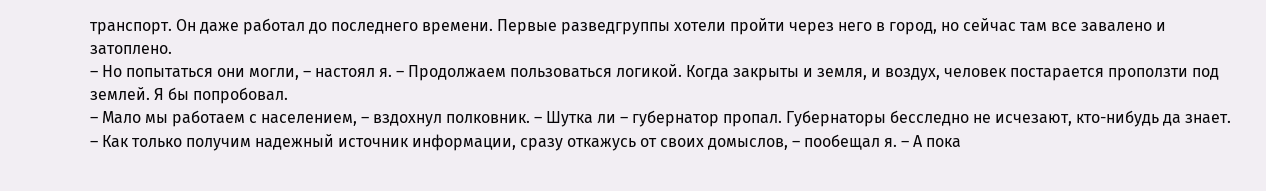транспорт. Он даже работал до последнего времени. Первые разведгруппы хотели пройти через него в город, но сейчас там все завалено и затоплено.
– Но попытаться они могли, – настоял я. – Продолжаем пользоваться логикой. Когда закрыты и земля, и воздух, человек постарается проползти под землей. Я бы попробовал.
– Мало мы работаем с населением, – вздохнул полковник. – Шутка ли – губернатор пропал. Губернаторы бесследно не исчезают, кто-нибудь да знает.
– Как только получим надежный источник информации, сразу откажусь от своих домыслов, – пообещал я. – А пока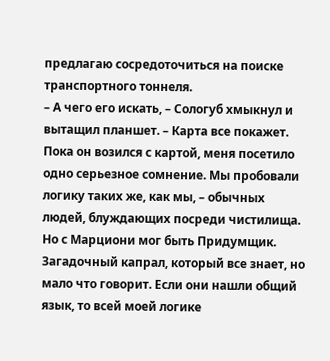предлагаю сосредоточиться на поиске транспортного тоннеля.
– А чего его искать, – Сологуб хмыкнул и вытащил планшет. – Карта все покажет.
Пока он возился с картой, меня посетило одно серьезное сомнение. Мы пробовали логику таких же, как мы, – обычных людей, блуждающих посреди чистилища. Но с Марциони мог быть Придумщик. Загадочный капрал, который все знает, но мало что говорит. Если они нашли общий язык, то всей моей логике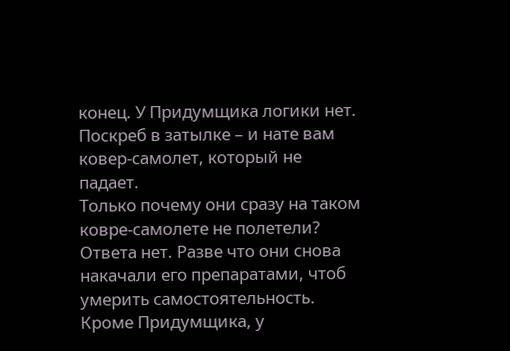конец. У Придумщика логики нет. Поскреб в затылке – и нате вам ковер-самолет, который не падает.
Только почему они сразу на таком ковре-самолете не полетели? Ответа нет. Разве что они снова накачали его препаратами, чтоб умерить самостоятельность.
Кроме Придумщика, у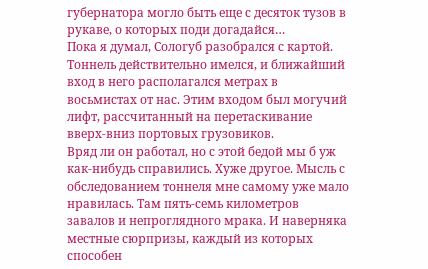губернатора могло быть еще с десяток тузов в рукаве, о которых поди догадайся…
Пока я думал, Сологуб разобрался с картой. Тоннель действительно имелся, и ближайший вход в него располагался метрах в восьмистах от нас. Этим входом был могучий лифт, рассчитанный на перетаскивание вверх-вниз портовых грузовиков.
Вряд ли он работал, но с этой бедой мы б уж как-нибудь справились. Хуже другое. Мысль с обследованием тоннеля мне самому уже мало нравилась. Там пять-семь километров завалов и непроглядного мрака. И наверняка местные сюрпризы, каждый из которых способен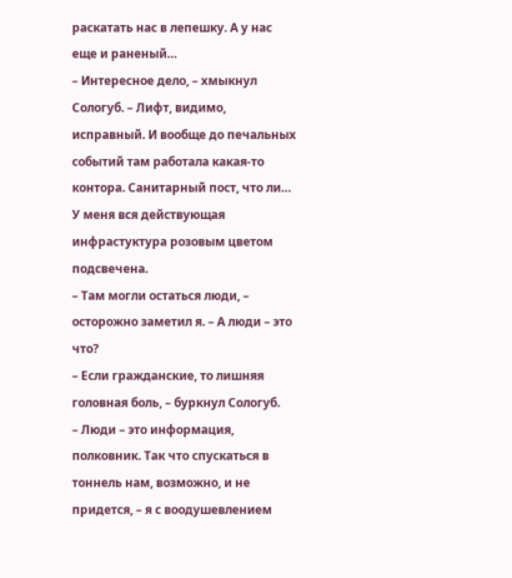раскатать нас в лепешку. А у нас еще и раненый…
– Интересное дело, – хмыкнул Сологуб. – Лифт, видимо, исправный. И вообще до печальных событий там работала какая-то контора. Санитарный пост, что ли… У меня вся действующая инфрастуктура розовым цветом подсвечена.
– Там могли остаться люди, – осторожно заметил я. – А люди – это что?
– Если гражданские, то лишняя головная боль, – буркнул Сологуб.
– Люди – это информация, полковник. Так что спускаться в тоннель нам, возможно, и не придется, – я с воодушевлением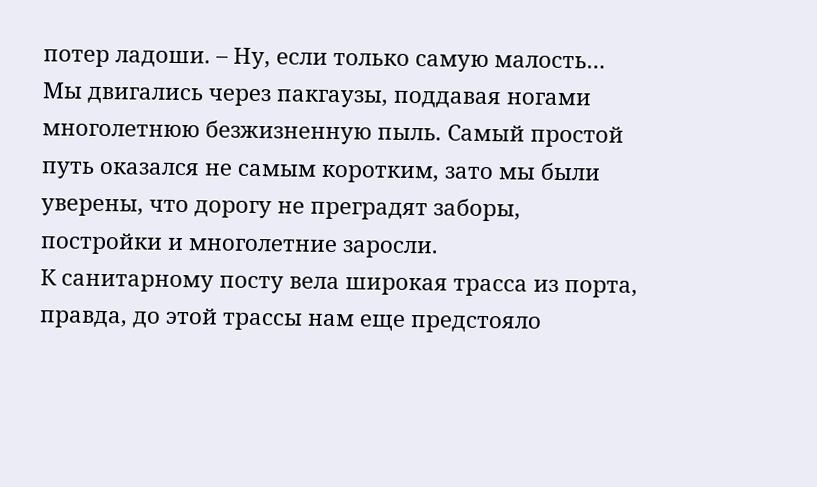потер ладоши. – Ну, если только самую малость…
Мы двигались через пакгаузы, поддавая ногами многолетнюю безжизненную пыль. Самый простой путь оказался не самым коротким, зато мы были уверены, что дорогу не преградят заборы, постройки и многолетние заросли.
К санитарному посту вела широкая трасса из порта, правда, до этой трассы нам еще предстояло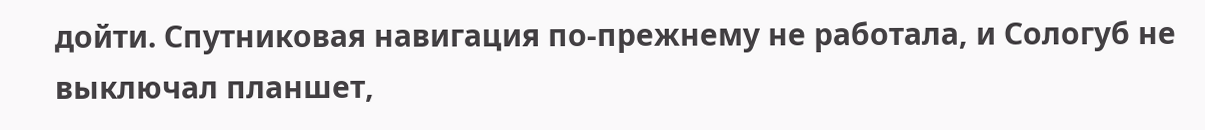дойти. Спутниковая навигация по-прежнему не работала, и Сологуб не выключал планшет,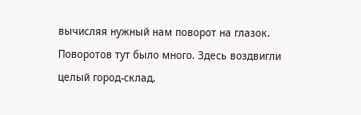вычисляя нужный нам поворот на глазок.
Поворотов тут было много. Здесь воздвигли целый город-склад,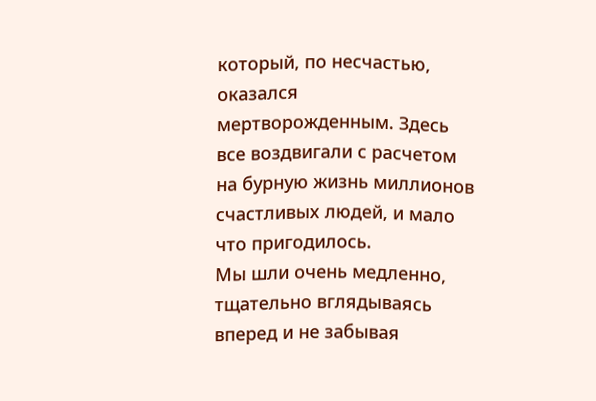который, по несчастью, оказался мертворожденным. Здесь все воздвигали с расчетом на бурную жизнь миллионов счастливых людей, и мало что пригодилось.
Мы шли очень медленно, тщательно вглядываясь вперед и не забывая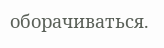оборачиваться.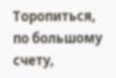Торопиться, по большому счету,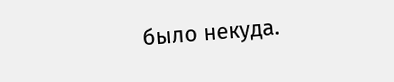было некуда.